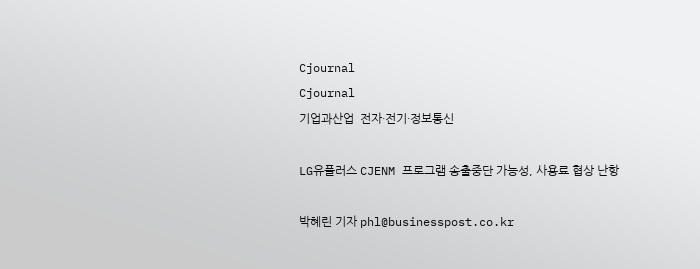Cjournal
Cjournal
기업과산업  전자·전기·정보통신

LG유플러스 CJENM 프로그램 송출중단 가능성, 사용료 협상 난항

박혜린 기자 phl@businesspost.co.kr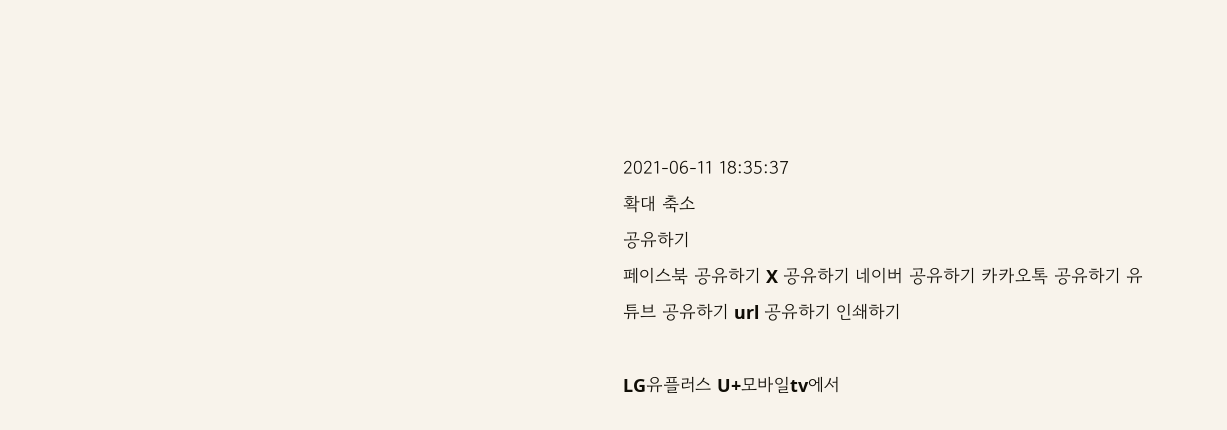2021-06-11 18:35:37
확대 축소
공유하기
페이스북 공유하기 X 공유하기 네이버 공유하기 카카오톡 공유하기 유튜브 공유하기 url 공유하기 인쇄하기

LG유플러스 U+모바일tv에서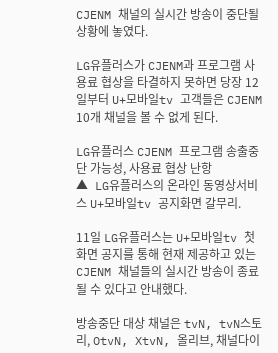CJENM 채널의 실시간 방송이 중단될 상황에 놓였다.

LG유플러스가 CJENM과 프로그램 사용료 협상을 타결하지 못하면 당장 12일부터 U+모바일tv 고객들은 CJENM 10개 채널을 볼 수 없게 된다.

LG유플러스 CJENM 프로그램 송출중단 가능성, 사용료 협상 난항
▲ LG유플러스의 온라인 동영상서비스 U+모바일tv 공지화면 갈무리.

11일 LG유플러스는 U+모바일tv 첫 화면 공지를 통해 현재 제공하고 있는 CJENM 채널들의 실시간 방송이 종료될 수 있다고 안내했다.

방송중단 대상 채널은 tvN, tvN스토리, OtvN, XtvN, 올리브, 채널다이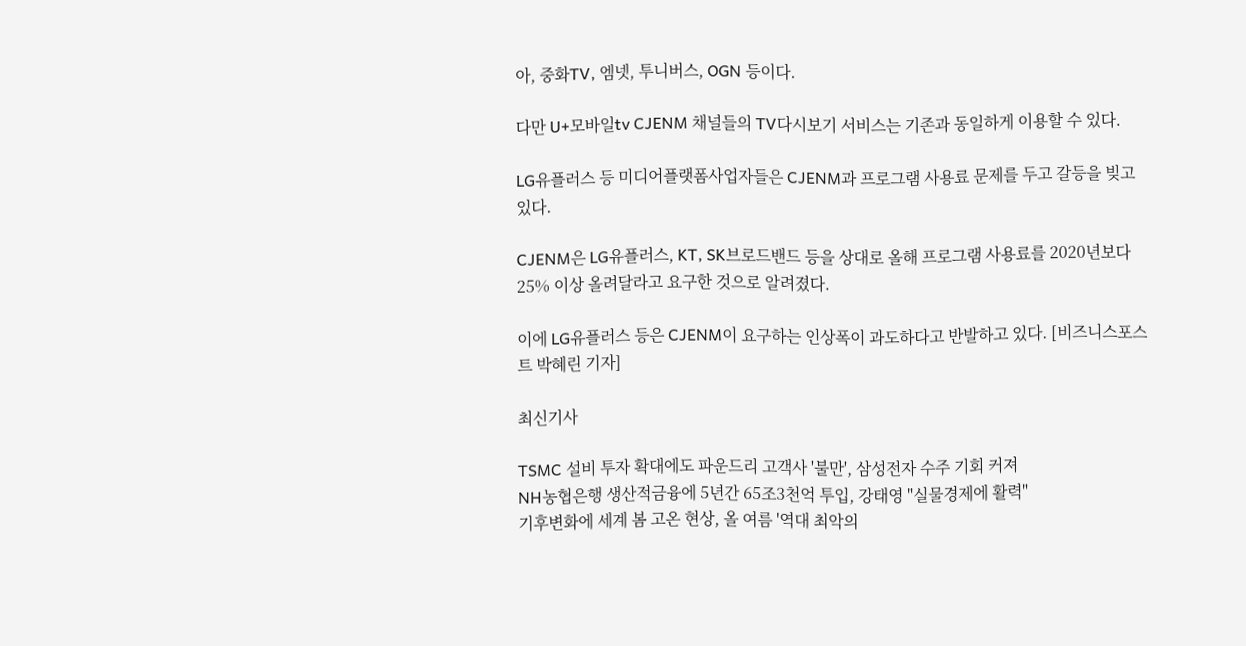아, 중화TV, 엠넷, 투니버스, OGN 등이다.

다만 U+모바일tv CJENM 채널들의 TV다시보기 서비스는 기존과 동일하게 이용할 수 있다.

LG유플러스 등 미디어플랫폼사업자들은 CJENM과 프로그램 사용료 문제를 두고 갈등을 빚고 있다.

CJENM은 LG유플러스, KT, SK브로드밴드 등을 상대로 올해 프로그램 사용료를 2020년보다 25% 이상 올려달라고 요구한 것으로 알려졌다.

이에 LG유플러스 등은 CJENM이 요구하는 인상폭이 과도하다고 반발하고 있다. [비즈니스포스트 박혜린 기자]

최신기사

TSMC 설비 투자 확대에도 파운드리 고객사 '불만', 삼성전자 수주 기회 커져
NH농협은행 생산적금융에 5년간 65조3천억 투입, 강태영 "실물경제에 활력"
기후변화에 세계 봄 고온 현상, 올 여름 '역대 최악의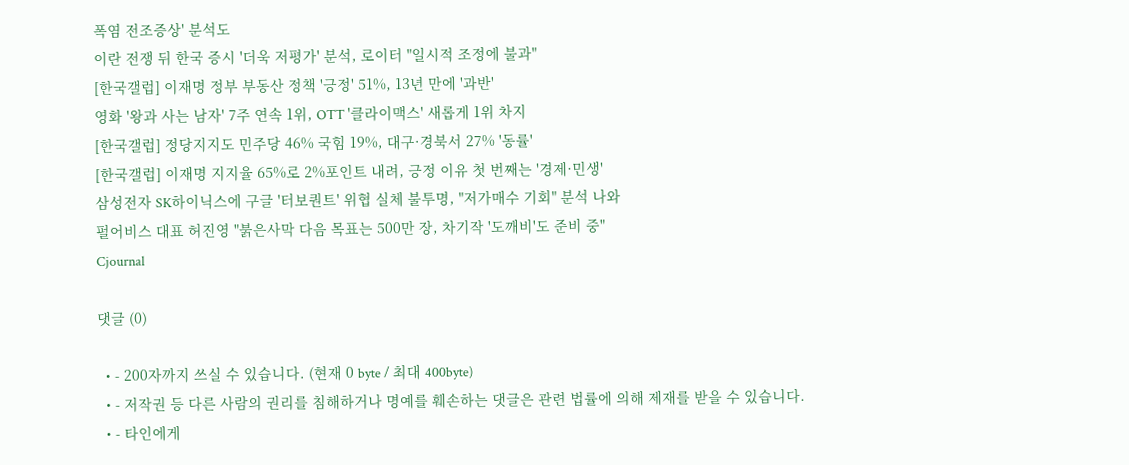폭염 전조증상' 분석도
이란 전쟁 뒤 한국 증시 '더욱 저평가' 분석, 로이터 "일시적 조정에 불과"
[한국갤럽] 이재명 정부 부동산 정책 '긍정' 51%, 13년 만에 '과반'
영화 '왕과 사는 남자' 7주 연속 1위, OTT '클라이맥스' 새롭게 1위 차지
[한국갤럽] 정당지지도 민주당 46% 국힘 19%, 대구·경북서 27% '동률'
[한국갤럽] 이재명 지지율 65%로 2%포인트 내려, 긍정 이유 첫 번째는 '경제·민생'
삼성전자 SK하이닉스에 구글 '터보퀀트' 위협 실체 불투명, "저가매수 기회" 분석 나와
펄어비스 대표 허진영 "붉은사막 다음 목표는 500만 장, 차기작 '도깨비'도 준비 중"
Cjournal

댓글 (0)

  • - 200자까지 쓰실 수 있습니다. (현재 0 byte / 최대 400byte)
  • - 저작권 등 다른 사람의 권리를 침해하거나 명예를 훼손하는 댓글은 관련 법률에 의해 제재를 받을 수 있습니다.
  • - 타인에게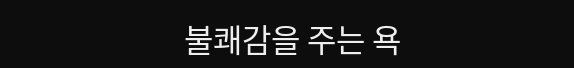불쾌감을 주는 욕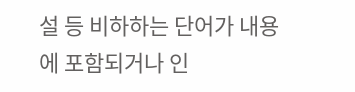설 등 비하하는 단어가 내용에 포함되거나 인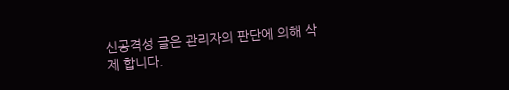신공격성 글은 관리자의 판단에 의해 삭제 합니다.